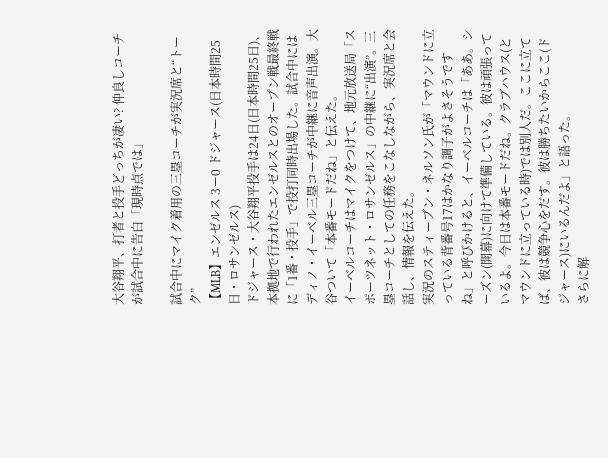大谷翔平、打者と投手どっちが凄い? 仲良しコーチが試合中に告白「現時点では」

試合中にマイク着用の三塁コーチが実況席と“トーク”
【MLB】エンゼルス 3ー0 ドジャース(日本時間25日・ロサンゼルス)
ドジャース・大谷翔平投手は24日(日本時間25日)、本拠地で行われたエンゼルスとのオープン戦最終戦に「1番・投手」で投打同時出場した。試合中にはディノ・イーベル三塁コーチが中継に音声出演。大谷ついて「本番モードだね」と伝えた。
イーベルコーチはマイクをつけて、地元放送局「スポーツネット・ロサンゼルス」の中継に“出演”。三塁コーチとしての任務をこなしながら、実況席と会話し、情報を伝えた。
実況のスティーブン・ネルソン氏が「マウンドに立っている背番号17はかなり調子がよさそうですね」と呼びかけると、イーベルコーチは「ああ。シーズン(開幕)に向けて準備している。彼は頑張っているよ。今日は本番モードだね。クラブハウス(とマウンドに立っている時)では別人だ。ここに立てば、彼は競争心をだす。彼は勝ちたいからここ(ドジャース)にいるんだよ」と語った。
さらに解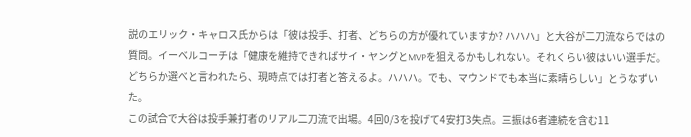説のエリック・キャロス氏からは「彼は投手、打者、どちらの方が優れていますか? ハハハ」と大谷が二刀流ならではの質問。イーベルコーチは「健康を維持できればサイ・ヤングとMVPを狙えるかもしれない。それくらい彼はいい選手だ。どちらか選べと言われたら、現時点では打者と答えるよ。ハハハ。でも、マウンドでも本当に素晴らしい」とうなずいた。
この試合で大谷は投手兼打者のリアル二刀流で出場。4回0/3を投げて4安打3失点。三振は6者連続を含む11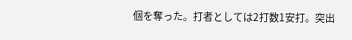個を奪った。打者としては2打数1安打。突出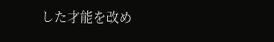した才能を改め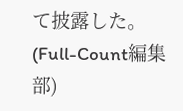て披露した。
(Full-Count編集部)